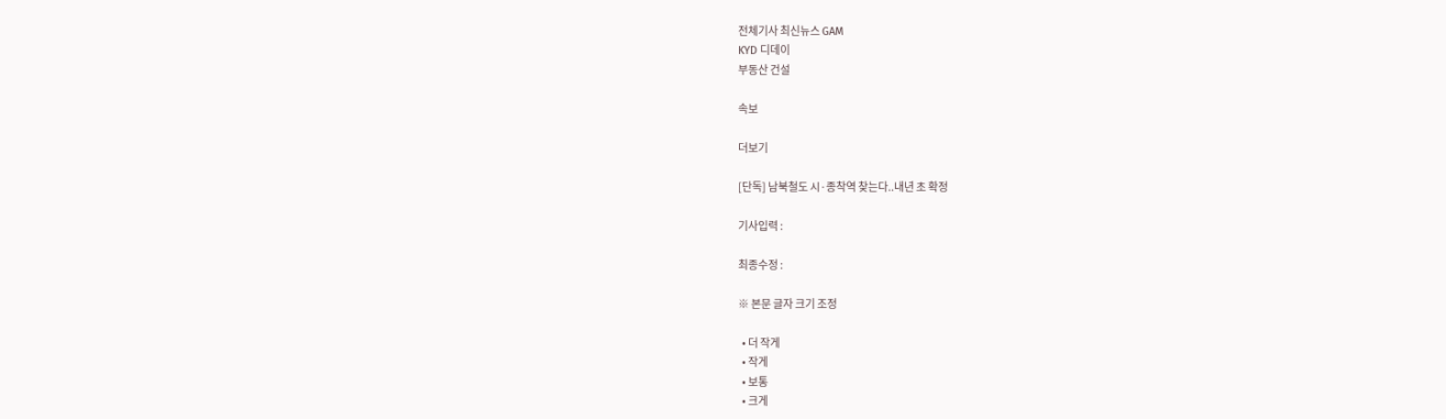전체기사 최신뉴스 GAM
KYD 디데이
부동산 건설

속보

더보기

[단독] 남북철도 시·종착역 찾는다..내년 초 확정

기사입력 :

최종수정 :

※ 본문 글자 크기 조정

  • 더 작게
  • 작게
  • 보통
  • 크게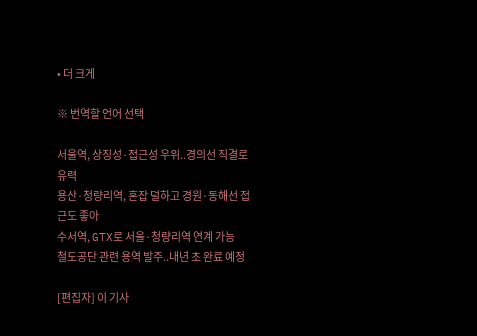• 더 크게

※ 번역할 언어 선택

서울역, 상징성·접근성 우위..경의선 직결로 유력
용산·청량리역, 혼잡 덜하고 경원·동해선 접근도 좋아
수서역, GTX로 서울·청량리역 연계 가능
철도공단 관련 용역 발주..내년 초 완료 예정

[편집자] 이 기사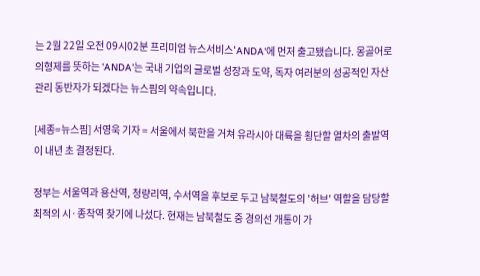는 2월 22일 오전 09시02분 프리미엄 뉴스서비스'ANDA'에 먼저 출고됐습니다. 몽골어로 의형제를 뜻하는 'ANDA'는 국내 기업의 글로벌 성장과 도약, 독자 여러분의 성공적인 자산관리 동반자가 되겠다는 뉴스핌의 약속입니다.

[세종=뉴스핌] 서영욱 기자 = 서울에서 북한을 거쳐 유라시아 대륙을 횡단할 열차의 출발역이 내년 초 결정된다.

정부는 서울역과 용산역, 청량리역, 수서역을 후보로 두고 남북철도의 '허브' 역할을 담당할 최적의 시·종착역 찾기에 나섰다. 현재는 남북철도 중 경의선 개통이 가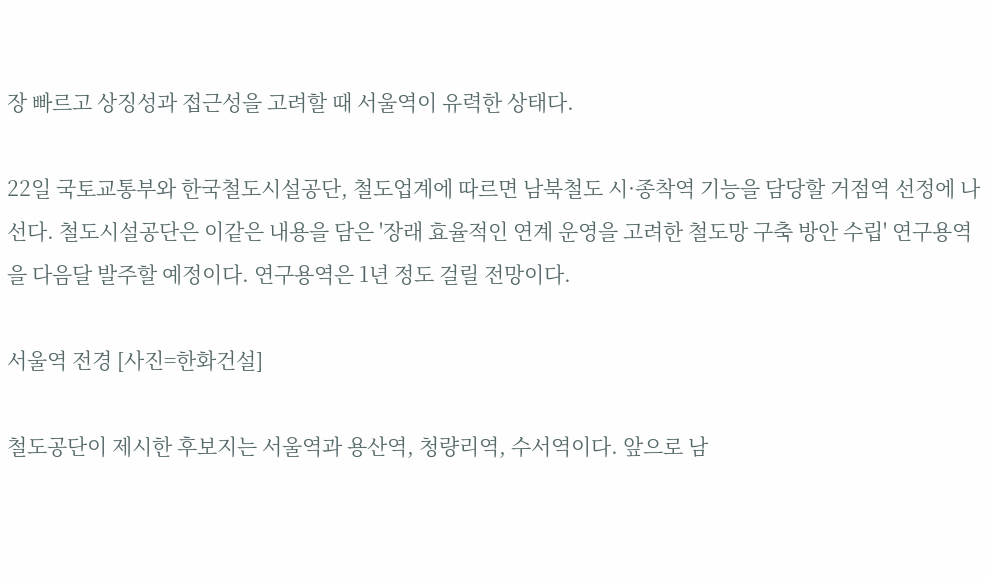장 빠르고 상징성과 접근성을 고려할 때 서울역이 유력한 상태다.

22일 국토교통부와 한국철도시설공단, 철도업계에 따르면 남북철도 시·종착역 기능을 담당할 거점역 선정에 나선다. 철도시설공단은 이같은 내용을 담은 '장래 효율적인 연계 운영을 고려한 철도망 구축 방안 수립' 연구용역을 다음달 발주할 예정이다. 연구용역은 1년 정도 걸릴 전망이다.

서울역 전경 [사진=한화건설]

철도공단이 제시한 후보지는 서울역과 용산역, 청량리역, 수서역이다. 앞으로 남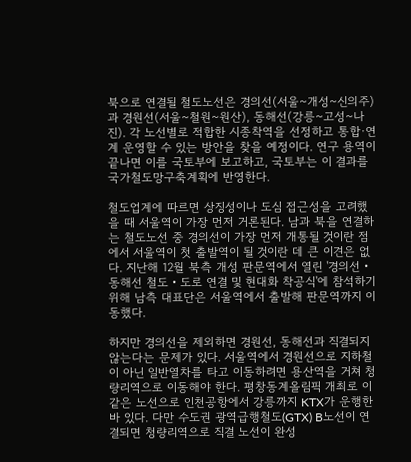북으로 연결될 철도노선은 경의선(서울~개성~신의주)과 경원선(서울~철원~원산), 동해선(강릉~고성~나진). 각 노선별로 적합한 시종착역을 선정하고 통합·연계 운영할 수 있는 방안을 찾을 예정이다. 연구 용역이 끝나면 이를 국토부에 보고하고, 국토부는 이 결과를 국가철도망구축계획에 반영한다.

철도업계에 따르면 상징성이나 도심 접근성을 고려했을 때 서울역이 가장 먼저 거론된다. 남과 북을 연결하는 철도노선 중 경의선이 가장 먼저 개통될 것이란 점에서 서울역이 첫 출발역이 될 것이란 데 큰 이견은 없다. 지난해 12월 북측 개성 판문역에서 열린 '경의선‧동해선 철도‧도로 연결 및 현대화 착공식'에 참석하기 위해 남측 대표단은 서울역에서 출발해 판문역까지 이동했다.

하지만 경의선을 제외하면 경원선, 동해선과 직결되지 않는다는 문제가 있다. 서울역에서 경원선으로 지하철이 아닌 일반열차를 타고 이동하려면 용산역을 거쳐 청량리역으로 이동해야 한다. 평창동계올림픽 개최로 이같은 노선으로 인천공항에서 강릉까지 KTX가 운행한 바 있다. 다만 수도권 광역급행철도(GTX) B노선이 연결되면 청량리역으로 직결 노선이 완성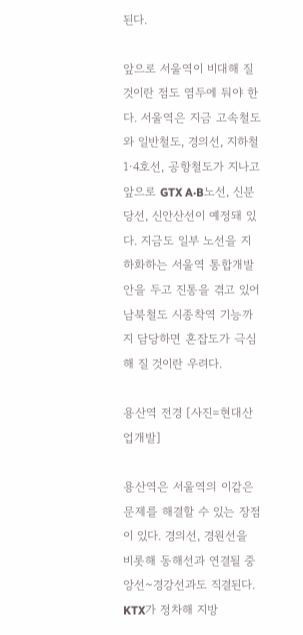된다.

앞으로 서울역이 비대해 질 것이란 점도 염두에 둬야 한다. 서울역은 지금 고속철도와 일반철도, 경의선, 지하철 1·4호선, 공항철도가 지나고 앞으로 GTX A·B노선, 신분당선, 신안산선이 예정돼 있다. 지금도 일부 노선을 지하화하는 서울역 통합개발안을 두고 진통을 겪고 있어 남북철도 시종착역 기능까지 담당하면 혼잡도가 극심해 질 것이란 우려다.

용산역 전경 [사진=현대산업개발]

용산역은 서울역의 이같은 문제를 해결할 수 있는 장점이 있다. 경의선, 경원선을 비롯해 동해선과 연결될 중앙선~경강선과도 직결된다. KTX가 정차해 지방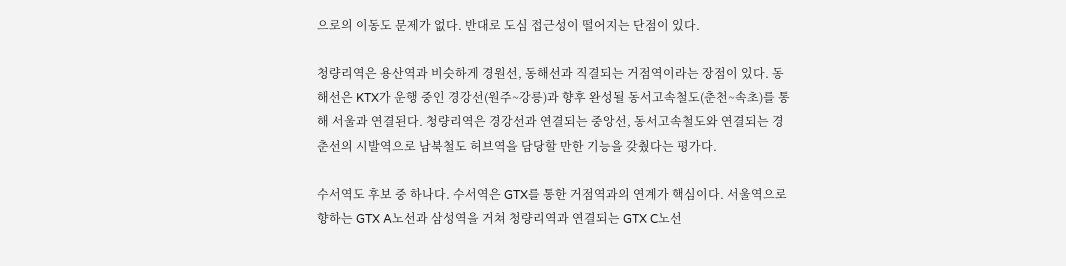으로의 이동도 문제가 없다. 반대로 도심 접근성이 떨어지는 단점이 있다.

청량리역은 용산역과 비슷하게 경원선, 동해선과 직결되는 거점역이라는 장점이 있다. 동해선은 KTX가 운행 중인 경강선(원주~강릉)과 향후 완성될 동서고속철도(춘천~속초)를 통해 서울과 연결된다. 청량리역은 경강선과 연결되는 중앙선, 동서고속철도와 연결되는 경춘선의 시발역으로 남북철도 허브역을 담당할 만한 기능을 갖췄다는 평가다.

수서역도 후보 중 하나다. 수서역은 GTX를 통한 거점역과의 연계가 핵심이다. 서울역으로 향하는 GTX A노선과 삼성역을 거쳐 청량리역과 연결되는 GTX C노선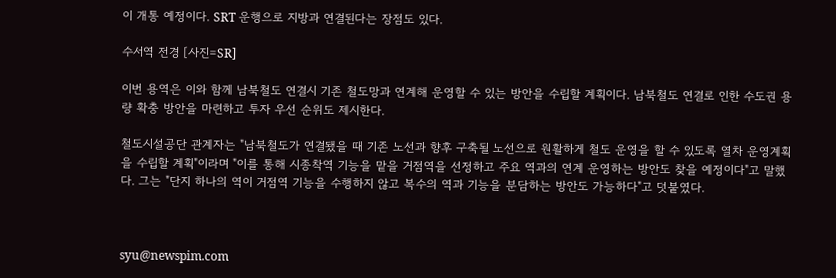이 개통 예정이다. SRT 운행으로 지방과 연결된다는 장점도 있다.

수서역 전경 [사진=SR]

이번 용역은 이와 함께 남북철도 연결시 기존 철도망과 연계해 운영할 수 있는 방안을 수립할 계획이다. 남북철도 연결로 인한 수도권 용량 확충 방안을 마련하고 투자 우선 순위도 제시한다.

철도시설공단 관계자는 "남북철도가 연결됐을 때 기존 노선과 향후 구축될 노선으로 원활하게 철도 운영을 할 수 있도록 열차 운영계획을 수립할 계획"이라며 "이를 통해 시종착역 기능을 맡을 거점역을 선정하고 주요 역과의 연계 운영하는 방안도 찾을 예정이다"고 말했다. 그는 "단지 하나의 역이 거점역 기능을 수행하지 않고 복수의 역과 기능을 분담하는 방안도 가능하다"고 덧붙였다.



syu@newspim.com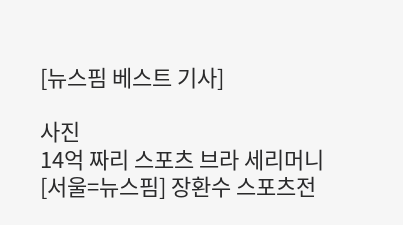[뉴스핌 베스트 기사]

사진
14억 짜리 스포츠 브라 세리머니 [서울=뉴스핌] 장환수 스포츠전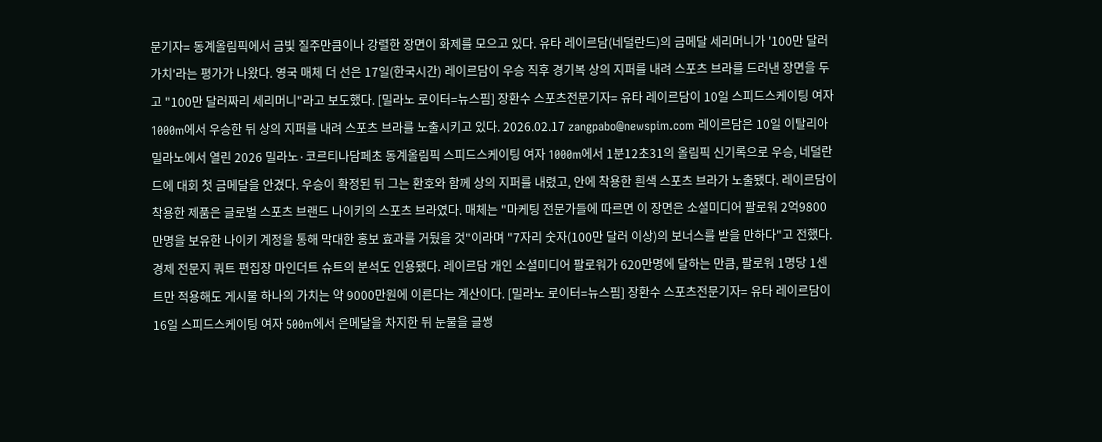문기자= 동계올림픽에서 금빛 질주만큼이나 강렬한 장면이 화제를 모으고 있다. 유타 레이르담(네덜란드)의 금메달 세리머니가 '100만 달러 가치'라는 평가가 나왔다. 영국 매체 더 선은 17일(한국시간) 레이르담이 우승 직후 경기복 상의 지퍼를 내려 스포츠 브라를 드러낸 장면을 두고 "100만 달러짜리 세리머니"라고 보도했다. [밀라노 로이터=뉴스핌] 장환수 스포츠전문기자= 유타 레이르담이 10일 스피드스케이팅 여자 1000m에서 우승한 뒤 상의 지퍼를 내려 스포츠 브라를 노출시키고 있다. 2026.02.17 zangpabo@newspim.com 레이르담은 10일 이탈리아 밀라노에서 열린 2026 밀라노·코르티나담페초 동계올림픽 스피드스케이팅 여자 1000m에서 1분12초31의 올림픽 신기록으로 우승, 네덜란드에 대회 첫 금메달을 안겼다. 우승이 확정된 뒤 그는 환호와 함께 상의 지퍼를 내렸고, 안에 착용한 흰색 스포츠 브라가 노출됐다. 레이르담이 착용한 제품은 글로벌 스포츠 브랜드 나이키의 스포츠 브라였다. 매체는 "마케팅 전문가들에 따르면 이 장면은 소셜미디어 팔로워 2억9800만명을 보유한 나이키 계정을 통해 막대한 홍보 효과를 거뒀을 것"이라며 "7자리 숫자(100만 달러 이상)의 보너스를 받을 만하다"고 전했다. 경제 전문지 쿼트 편집장 마인더트 슈트의 분석도 인용됐다. 레이르담 개인 소셜미디어 팔로워가 620만명에 달하는 만큼, 팔로워 1명당 1센트만 적용해도 게시물 하나의 가치는 약 9000만원에 이른다는 계산이다. [밀라노 로이터=뉴스핌] 장환수 스포츠전문기자= 유타 레이르담이 16일 스피드스케이팅 여자 500m에서 은메달을 차지한 뒤 눈물을 글썽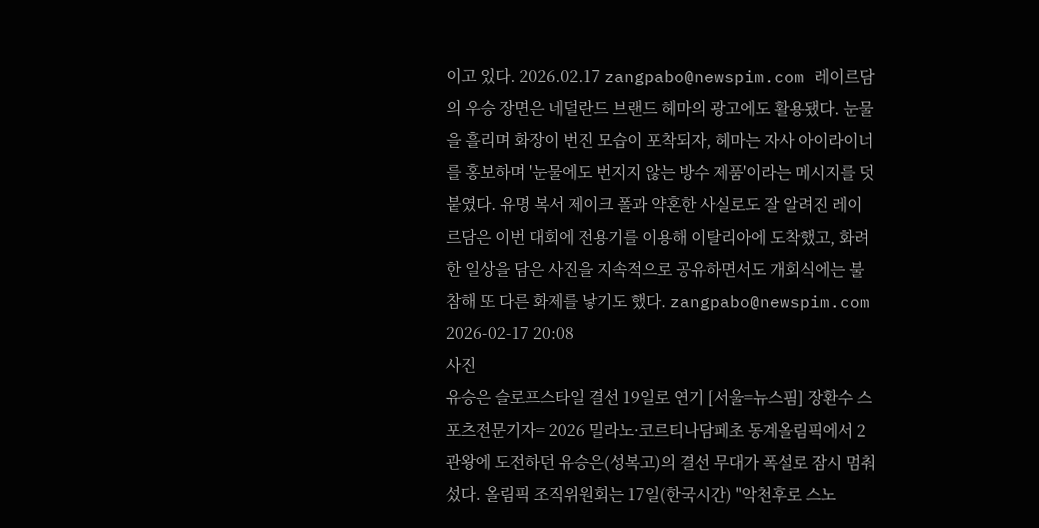이고 있다. 2026.02.17 zangpabo@newspim.com 레이르담의 우승 장면은 네덜란드 브랜드 헤마의 광고에도 활용됐다. 눈물을 흘리며 화장이 번진 모습이 포착되자, 헤마는 자사 아이라이너를 홍보하며 '눈물에도 번지지 않는 방수 제품'이라는 메시지를 덧붙였다. 유명 복서 제이크 폴과 약혼한 사실로도 잘 알려진 레이르담은 이번 대회에 전용기를 이용해 이탈리아에 도착했고, 화려한 일상을 담은 사진을 지속적으로 공유하면서도 개회식에는 불참해 또 다른 화제를 낳기도 했다. zangpabo@newspim.com 2026-02-17 20:08
사진
유승은 슬로프스타일 결선 19일로 연기 [서울=뉴스핌] 장환수 스포츠전문기자= 2026 밀라노·코르티나담페초 동계올림픽에서 2관왕에 도전하던 유승은(성복고)의 결선 무대가 폭설로 잠시 멈춰 섰다. 올림픽 조직위원회는 17일(한국시간) "악천후로 스노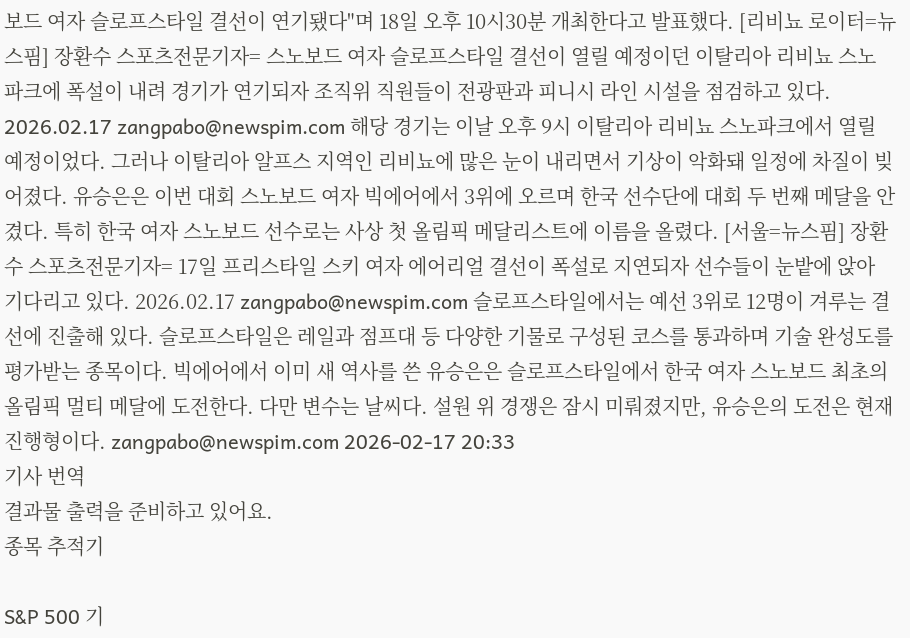보드 여자 슬로프스타일 결선이 연기됐다"며 18일 오후 10시30분 개최한다고 발표했다. [리비뇨 로이터=뉴스핌] 장환수 스포츠전문기자= 스노보드 여자 슬로프스타일 결선이 열릴 예정이던 이탈리아 리비뇨 스노 파크에 폭설이 내려 경기가 연기되자 조직위 직원들이 전광판과 피니시 라인 시설을 점검하고 있다. 2026.02.17 zangpabo@newspim.com 해당 경기는 이날 오후 9시 이탈리아 리비뇨 스노파크에서 열릴 예정이었다. 그러나 이탈리아 알프스 지역인 리비뇨에 많은 눈이 내리면서 기상이 악화돼 일정에 차질이 빚어졌다. 유승은은 이번 대회 스노보드 여자 빅에어에서 3위에 오르며 한국 선수단에 대회 두 번째 메달을 안겼다. 특히 한국 여자 스노보드 선수로는 사상 첫 올림픽 메달리스트에 이름을 올렸다. [서울=뉴스핌] 장환수 스포츠전문기자= 17일 프리스타일 스키 여자 에어리얼 결선이 폭설로 지연되자 선수들이 눈밭에 앉아 기다리고 있다. 2026.02.17 zangpabo@newspim.com 슬로프스타일에서는 예선 3위로 12명이 겨루는 결선에 진출해 있다. 슬로프스타일은 레일과 점프대 등 다양한 기물로 구성된 코스를 통과하며 기술 완성도를 평가받는 종목이다. 빅에어에서 이미 새 역사를 쓴 유승은은 슬로프스타일에서 한국 여자 스노보드 최초의 올림픽 멀티 메달에 도전한다. 다만 변수는 날씨다. 설원 위 경쟁은 잠시 미뤄졌지만, 유승은의 도전은 현재진행형이다. zangpabo@newspim.com 2026-02-17 20:33
기사 번역
결과물 출력을 준비하고 있어요.
종목 추적기

S&P 500 기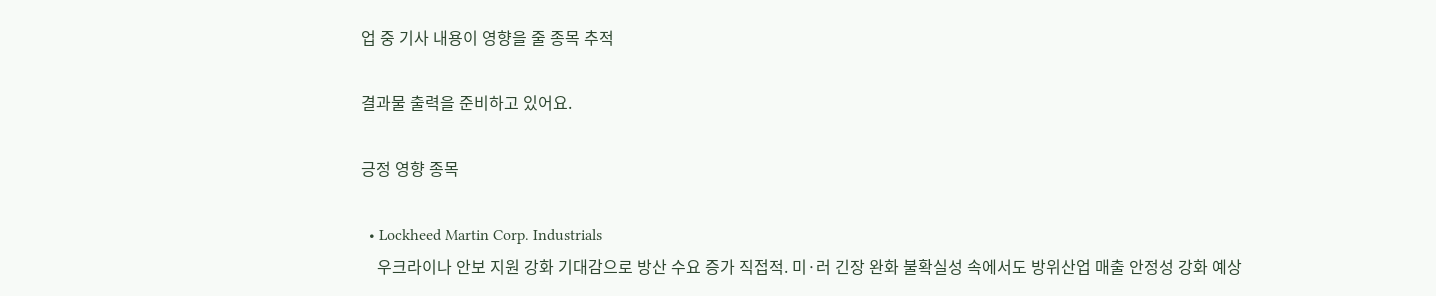업 중 기사 내용이 영향을 줄 종목 추적

결과물 출력을 준비하고 있어요.

긍정 영향 종목

  • Lockheed Martin Corp. Industrials
    우크라이나 안보 지원 강화 기대감으로 방산 수요 증가 직접적. 미·러 긴장 완화 불확실성 속에서도 방위산업 매출 안정성 강화 예상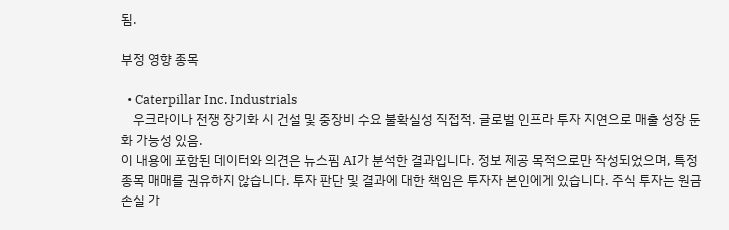됨.

부정 영향 종목

  • Caterpillar Inc. Industrials
    우크라이나 전쟁 장기화 시 건설 및 중장비 수요 불확실성 직접적. 글로벌 인프라 투자 지연으로 매출 성장 둔화 가능성 있음.
이 내용에 포함된 데이터와 의견은 뉴스핌 AI가 분석한 결과입니다. 정보 제공 목적으로만 작성되었으며, 특정 종목 매매를 권유하지 않습니다. 투자 판단 및 결과에 대한 책임은 투자자 본인에게 있습니다. 주식 투자는 원금 손실 가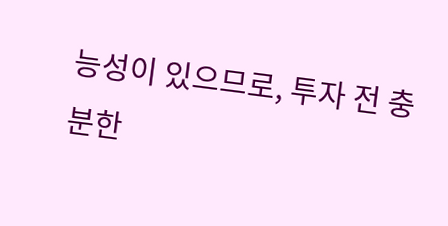능성이 있으므로, 투자 전 충분한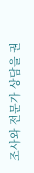조사와 전문가 상담을 권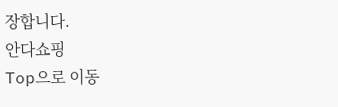장합니다.
안다쇼핑
Top으로 이동